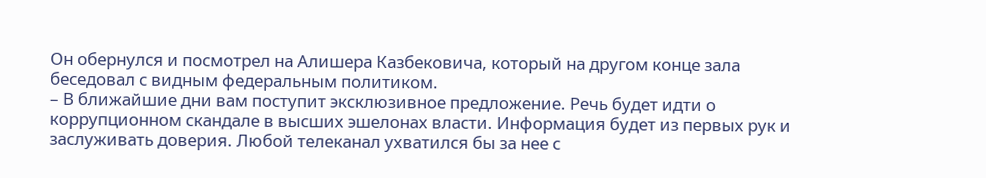Он обернулся и посмотрел на Алишера Казбековича, который на другом конце зала беседовал с видным федеральным политиком.
– В ближайшие дни вам поступит эксклюзивное предложение. Речь будет идти о коррупционном скандале в высших эшелонах власти. Информация будет из первых рук и заслуживать доверия. Любой телеканал ухватился бы за нее с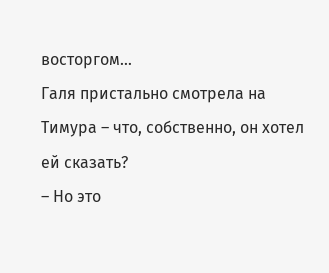восторгом…
Галя пристально смотрела на Тимура – что, собственно, он хотел ей сказать?
– Но это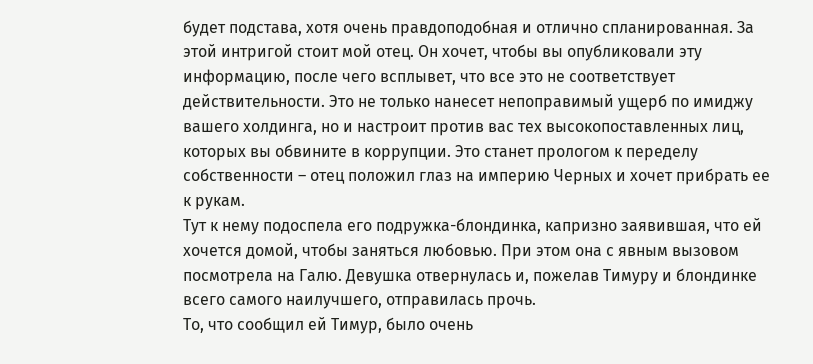будет подстава, хотя очень правдоподобная и отлично спланированная. За этой интригой стоит мой отец. Он хочет, чтобы вы опубликовали эту информацию, после чего всплывет, что все это не соответствует действительности. Это не только нанесет непоправимый ущерб по имиджу вашего холдинга, но и настроит против вас тех высокопоставленных лиц, которых вы обвините в коррупции. Это станет прологом к переделу собственности – отец положил глаз на империю Черных и хочет прибрать ее к рукам.
Тут к нему подоспела его подружка-блондинка, капризно заявившая, что ей хочется домой, чтобы заняться любовью. При этом она с явным вызовом посмотрела на Галю. Девушка отвернулась и, пожелав Тимуру и блондинке всего самого наилучшего, отправилась прочь.
То, что сообщил ей Тимур, было очень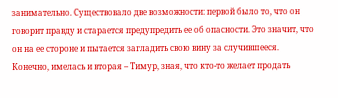занимательно. Существовало две возможности: первой было то, что он говорит правду и старается предупредить ее об опасности. Это значит, что он на ее стороне и пытается загладить свою вину за случившееся.
Конечно, имелась и вторая – Тимур, зная, что кто-то желает продать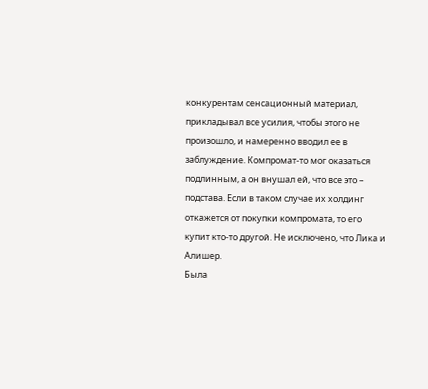конкурентам сенсационный материал, прикладывал все усилия, чтобы этого не произошло, и намеренно вводил ее в заблуждение. Компромат-то мог оказаться подлинным, а он внушал ей, что все это – подстава. Если в таком случае их холдинг откажется от покупки компромата, то его купит кто-то другой. Не исключено, что Лика и Алишер.
Была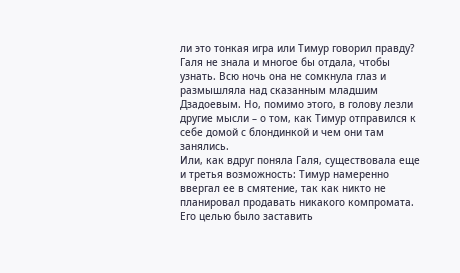ли это тонкая игра или Тимур говорил правду? Галя не знала и многое бы отдала, чтобы узнать. Всю ночь она не сомкнула глаз и размышляла над сказанным младшим Дзадоевым. Но, помимо этого, в голову лезли другие мысли – о том, как Тимур отправился к себе домой с блондинкой и чем они там занялись.
Или, как вдруг поняла Галя, существовала еще и третья возможность: Тимур намеренно ввергал ее в смятение, так как никто не планировал продавать никакого компромата. Его целью было заставить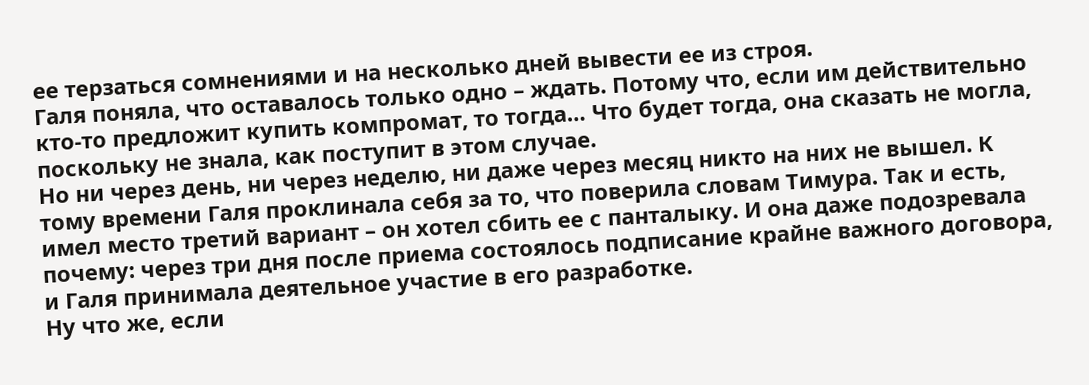ее терзаться сомнениями и на несколько дней вывести ее из строя.
Галя поняла, что оставалось только одно – ждать. Потому что, если им действительно кто-то предложит купить компромат, то тогда… Что будет тогда, она сказать не могла, поскольку не знала, как поступит в этом случае.
Но ни через день, ни через неделю, ни даже через месяц никто на них не вышел. К тому времени Галя проклинала себя за то, что поверила словам Тимура. Так и есть, имел место третий вариант – он хотел сбить ее с панталыку. И она даже подозревала почему: через три дня после приема состоялось подписание крайне важного договора, и Галя принимала деятельное участие в его разработке.
Ну что же, если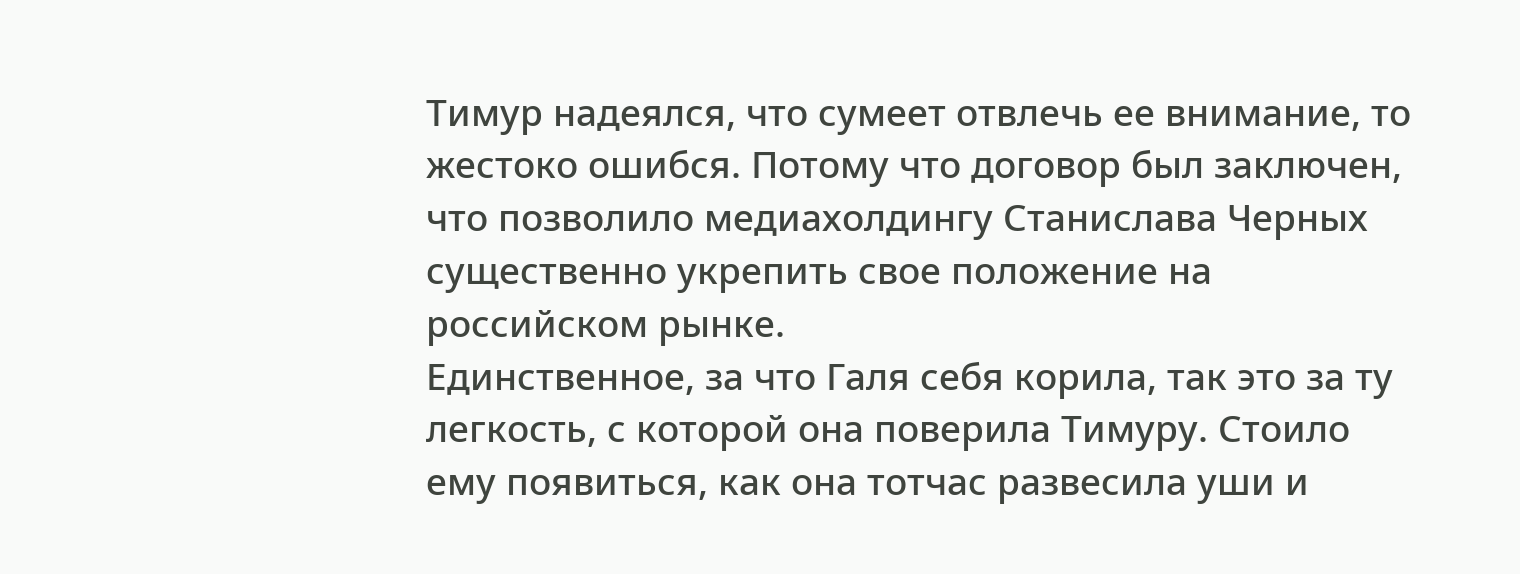Тимур надеялся, что сумеет отвлечь ее внимание, то жестоко ошибся. Потому что договор был заключен, что позволило медиахолдингу Станислава Черных существенно укрепить свое положение на российском рынке.
Единственное, за что Галя себя корила, так это за ту легкость, с которой она поверила Тимуру. Стоило ему появиться, как она тотчас развесила уши и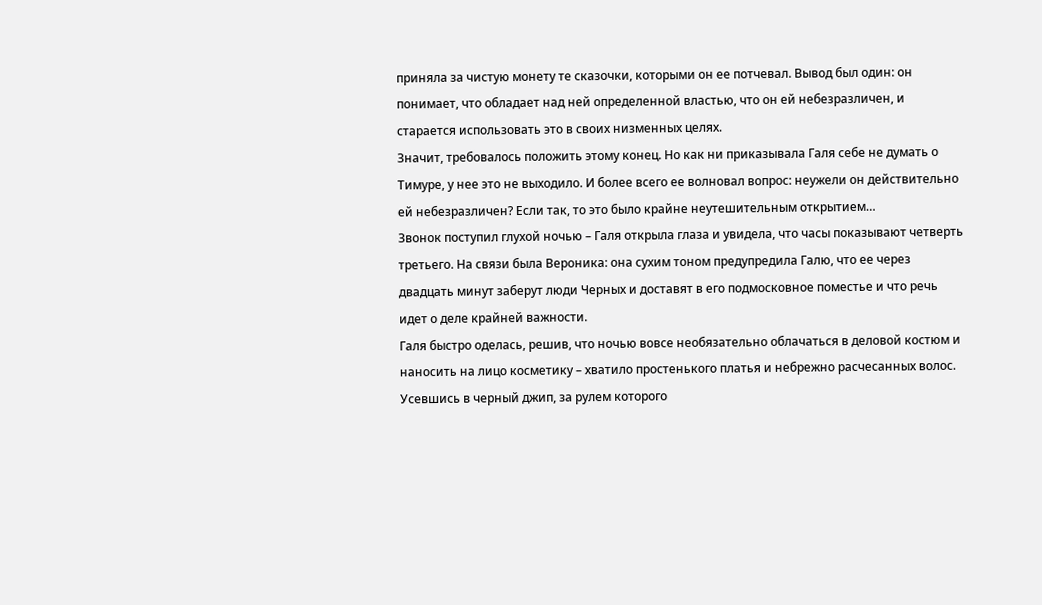приняла за чистую монету те сказочки, которыми он ее потчевал. Вывод был один: он понимает, что обладает над ней определенной властью, что он ей небезразличен, и старается использовать это в своих низменных целях.
Значит, требовалось положить этому конец. Но как ни приказывала Галя себе не думать о Тимуре, у нее это не выходило. И более всего ее волновал вопрос: неужели он действительно ей небезразличен? Если так, то это было крайне неутешительным открытием…
Звонок поступил глухой ночью – Галя открыла глаза и увидела, что часы показывают четверть третьего. На связи была Вероника: она сухим тоном предупредила Галю, что ее через двадцать минут заберут люди Черных и доставят в его подмосковное поместье и что речь идет о деле крайней важности.
Галя быстро оделась, решив, что ночью вовсе необязательно облачаться в деловой костюм и наносить на лицо косметику – хватило простенького платья и небрежно расчесанных волос.
Усевшись в черный джип, за рулем которого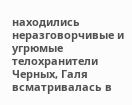находились неразговорчивые и угрюмые телохранители Черных, Галя всматривалась в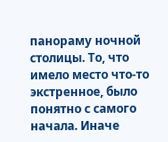панораму ночной столицы. То, что имело место что-то экстренное, было понятно с самого начала. Иначе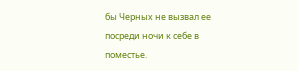бы Черных не вызвал ее посреди ночи к себе в поместье.